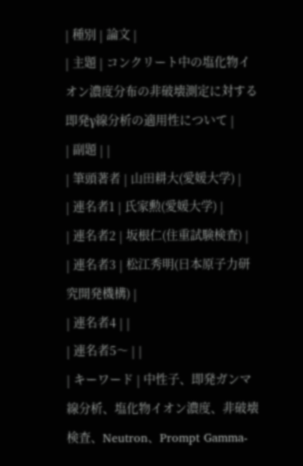| 種別 | 論文 |
| 主題 | コンクリート中の塩化物イオン濃度分布の非破壊測定に対する即発γ線分析の適用性について |
| 副題 | |
| 筆頭著者 | 山田耕大(愛媛大学) |
| 連名者1 | 氏家勲(愛媛大学) |
| 連名者2 | 坂根仁(住重試験検査) |
| 連名者3 | 松江秀明(日本原子力研究開発機構) |
| 連名者4 | |
| 連名者5〜 | |
| キーワード | 中性子、即発ガンマ線分析、塩化物イオン濃度、非破壊検査、Neutron、Prompt Gamma-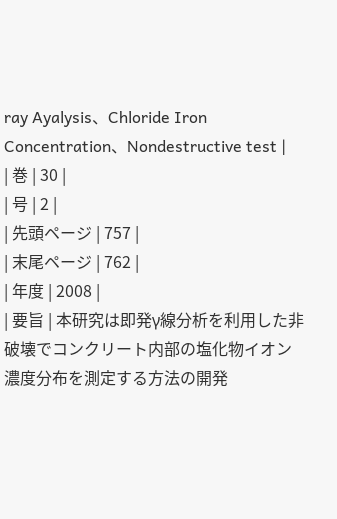ray Ayalysis、Chloride Iron Concentration、Nondestructive test |
| 巻 | 30 |
| 号 | 2 |
| 先頭ページ | 757 |
| 末尾ページ | 762 |
| 年度 | 2008 |
| 要旨 | 本研究は即発γ線分析を利用した非破壊でコンクリート内部の塩化物イオン濃度分布を測定する方法の開発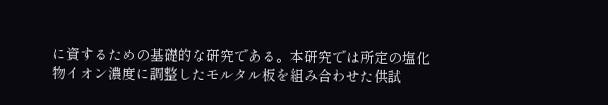に資するための基礎的な研究である。本研究では所定の塩化物イオン濃度に調整したモルタル板を組み合わせた供試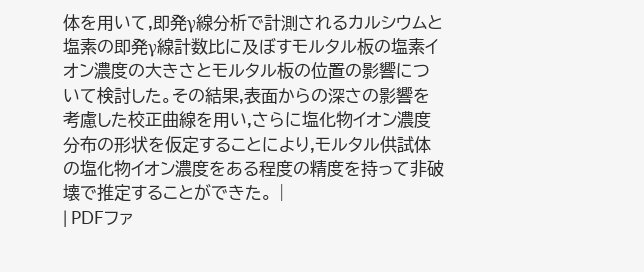体を用いて,即発γ線分析で計測されるカルシウムと塩素の即発γ線計数比に及ぼすモルタル板の塩素イオン濃度の大きさとモルタル板の位置の影響について検討した。その結果,表面からの深さの影響を考慮した校正曲線を用い,さらに塩化物イオン濃度分布の形状を仮定することにより,モルタル供試体の塩化物イオン濃度をある程度の精度を持って非破壊で推定することができた。 |
| PDFファ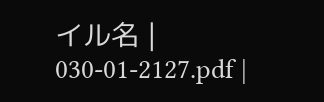イル名 | 030-01-2127.pdf |